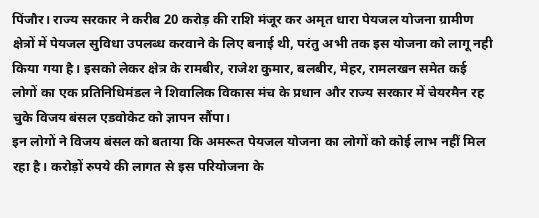पिंजौर। राज्य सरकार ने करीब 20 करोड़ की राशि मंजूर कर अमृत धारा पेयजल योजना ग्रामीण क्षेत्रों में पेयजल सुविधा उपलब्ध करवाने के लिए बनाई थी, परंतु अभी तक इस योजना को लागू नही किया गया है। इसको लेकर क्षेत्र के रामबीर, राजेश कुमार, बलबीर, मेहर, रामलखन समेत कई लोगों का एक प्रतिनिधिमंडल ने शिवालिक विकास मंच के प्रधान और राज्य सरकार में चेयरमैन रह चुके विजय बंसल एडवोकेट को ज्ञापन सौंपा।
इन लोगों ने विजय बंसल को बताया कि अमरूत पेयजल योजना का लोगों को कोई लाभ नहीं मिल रहा है। करोड़ों रुपये की लागत से इस परियोजना के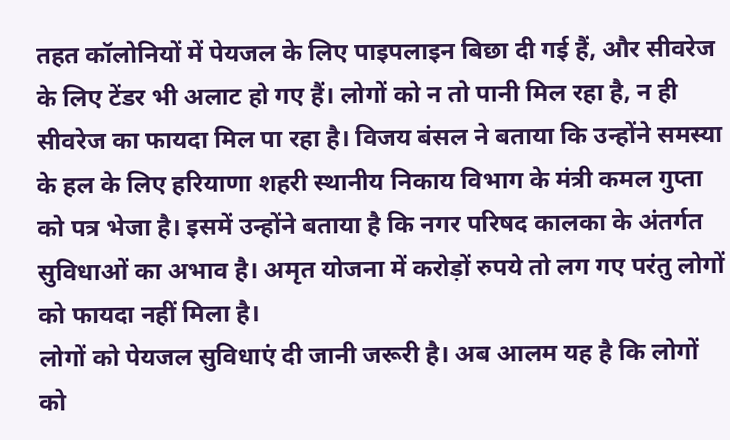तहत कॉलोनियों में पेयजल के लिए पाइपलाइन बिछा दी गई हैं, और सीवरेज के लिए टेंडर भी अलाट हो गए हैं। लोगों को न तो पानी मिल रहा है, न ही सीवरेज का फायदा मिल पा रहा है। विजय बंसल ने बताया कि उन्होंने समस्या के हल के लिए हरियाणा शहरी स्थानीय निकाय विभाग के मंत्री कमल गुप्ता को पत्र भेजा है। इसमें उन्होंने बताया है कि नगर परिषद कालका के अंतर्गत सुविधाओं का अभाव है। अमृत योजना में करोड़ों रुपये तो लग गए परंतु लोगों को फायदा नहीं मिला है।
लोगों को पेयजल सुविधाएं दी जानी जरूरी है। अब आलम यह है कि लोगों को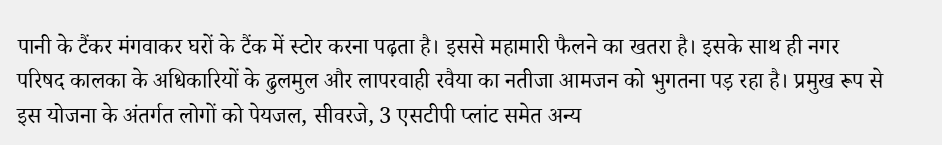पानी के टैंकर मंगवाकर घरों के टैंक में स्टोर करना पढ़ता है। इससे महामारी फैलने का खतरा है। इसके साथ ही नगर परिषद कालका के अधिकारियों के ढुलमुल और लापरवाही रवैया का नतीजा आमजन को भुगतना पड़ रहा है। प्रमुख रूप से इस योजना के अंतर्गत लोगों को पेयजल, सीवरजे, 3 एसटीपी प्लांट समेत अन्य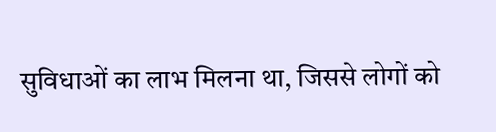सुविधाओं का लाभ मिलना था, जिससे लोगों को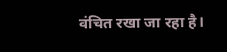वंचित रखा जा रहा है।